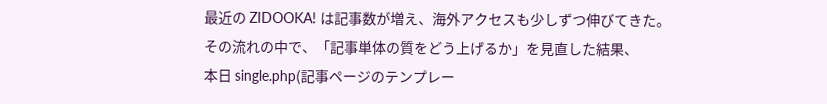最近の ZIDOOKA! は記事数が増え、海外アクセスも少しずつ伸びてきた。
その流れの中で、「記事単体の質をどう上げるか」を見直した結果、
本日 single.php(記事ページのテンプレー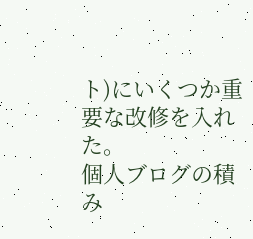ト)にいくつか重要な改修を入れた。
個人ブログの積み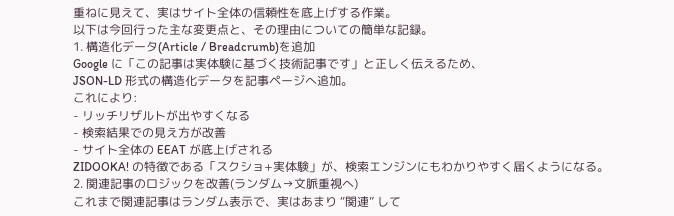重ねに見えて、実はサイト全体の信頼性を底上げする作業。
以下は今回行った主な変更点と、その理由についての簡単な記録。
1. 構造化データ(Article / Breadcrumb)を追加
Google に「この記事は実体験に基づく技術記事です」と正しく伝えるため、
JSON-LD 形式の構造化データを記事ページへ追加。
これにより:
- リッチリザルトが出やすくなる
- 検索結果での見え方が改善
- サイト全体の EEAT が底上げされる
ZIDOOKA! の特徴である「スクショ+実体験」が、検索エンジンにもわかりやすく届くようになる。
2. 関連記事のロジックを改善(ランダム→文脈重視へ)
これまで関連記事はランダム表示で、実はあまり “関連” して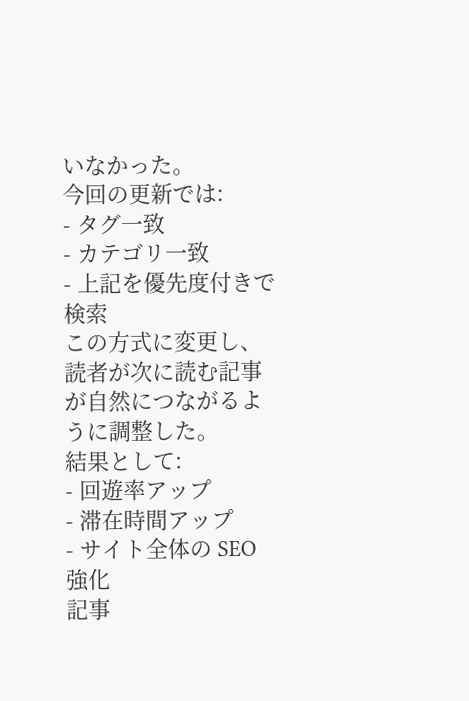いなかった。
今回の更新では:
- タグ一致
- カテゴリ一致
- 上記を優先度付きで検索
この方式に変更し、読者が次に読む記事が自然につながるように調整した。
結果として:
- 回遊率アップ
- 滞在時間アップ
- サイト全体の SEO 強化
記事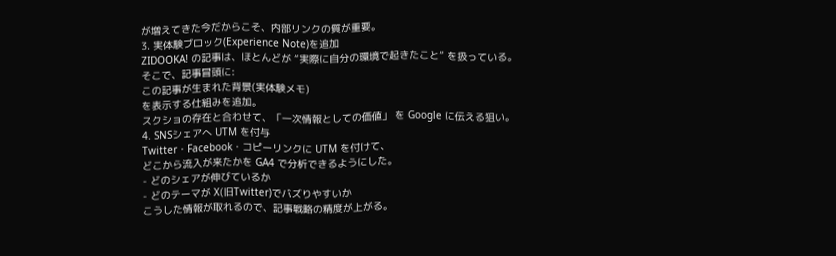が増えてきた今だからこそ、内部リンクの質が重要。
3. 実体験ブロック(Experience Note)を追加
ZIDOOKA! の記事は、ほとんどが “実際に自分の環境で起きたこと” を扱っている。
そこで、記事冒頭に:
この記事が生まれた背景(実体験メモ)
を表示する仕組みを追加。
スクショの存在と合わせて、「一次情報としての価値」 を Google に伝える狙い。
4. SNSシェアへ UTM を付与
Twitter・Facebook・コピーリンクに UTM を付けて、
どこから流入が来たかを GA4 で分析できるようにした。
- どのシェアが伸びているか
- どのテーマが X(旧Twitter)でバズりやすいか
こうした情報が取れるので、記事戦略の精度が上がる。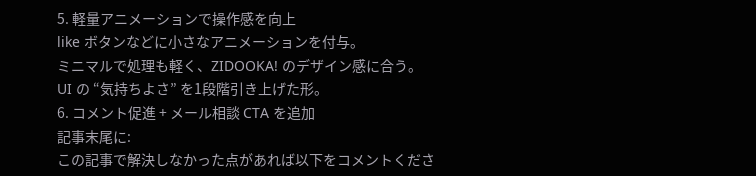5. 軽量アニメーションで操作感を向上
like ボタンなどに小さなアニメーションを付与。
ミニマルで処理も軽く、ZIDOOKA! のデザイン感に合う。
UI の “気持ちよさ” を1段階引き上げた形。
6. コメント促進 + メール相談 CTA を追加
記事末尾に:
この記事で解決しなかった点があれば以下をコメントくださ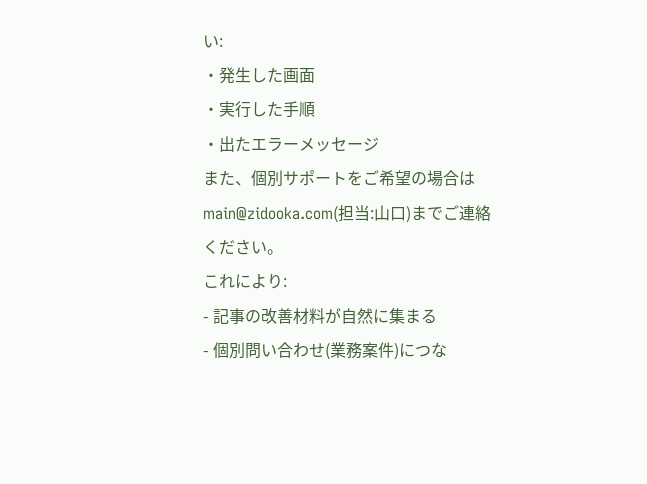い:
・発生した画面
・実行した手順
・出たエラーメッセージ
また、個別サポートをご希望の場合は
main@zidooka.com(担当:山口)までご連絡ください。
これにより:
- 記事の改善材料が自然に集まる
- 個別問い合わせ(業務案件)につな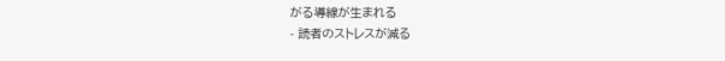がる導線が生まれる
- 読者のストレスが減る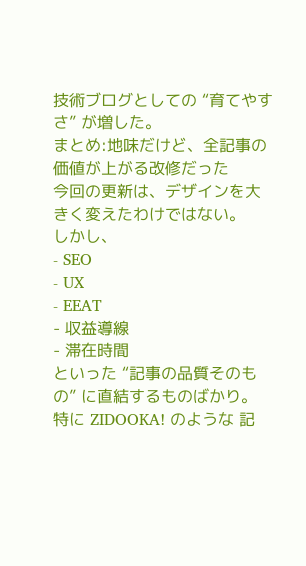技術ブログとしての “育てやすさ” が増した。
まとめ:地味だけど、全記事の価値が上がる改修だった
今回の更新は、デザインを大きく変えたわけではない。
しかし、
- SEO
- UX
- EEAT
- 収益導線
- 滞在時間
といった “記事の品質そのもの” に直結するものばかり。
特に ZIDOOKA! のような 記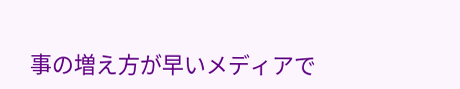事の増え方が早いメディアで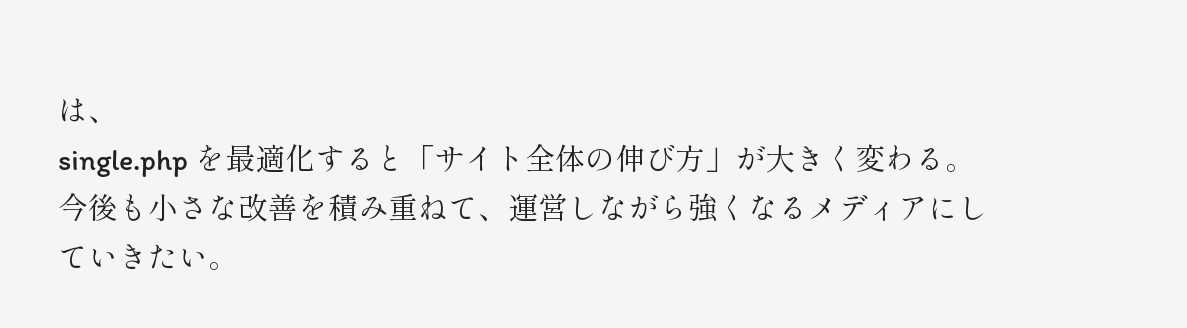は、
single.php を最適化すると「サイト全体の伸び方」が大きく変わる。
今後も小さな改善を積み重ねて、運営しながら強くなるメディアにしていきたい。